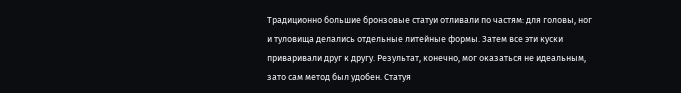Традиционно большие бронзовые статуи отливали по частям: для головы, ног и туловища делались отдельные литейные формы. Затем все эти куски приваривали друг к другу. Результат, конечно, мог оказаться не идеальным, зато сам метод был удобен. Статуя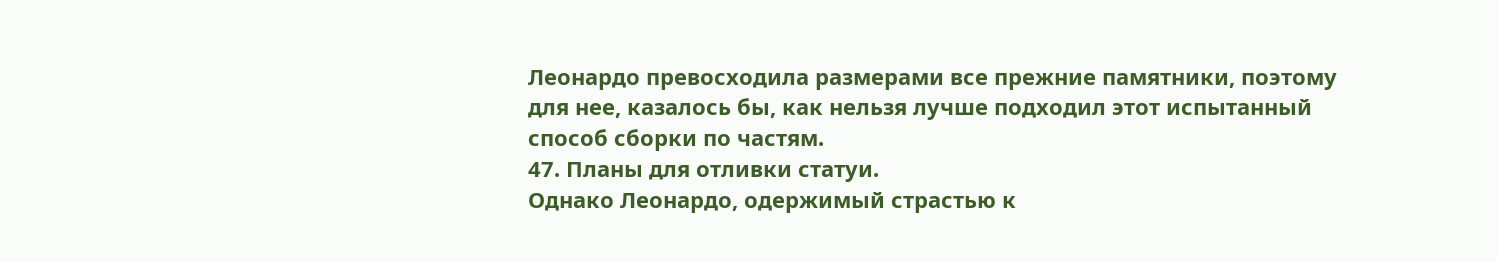Леонардо превосходила размерами все прежние памятники, поэтому для нее, казалось бы, как нельзя лучше подходил этот испытанный способ сборки по частям.
47. Планы для отливки статуи.
Однако Леонардо, одержимый страстью к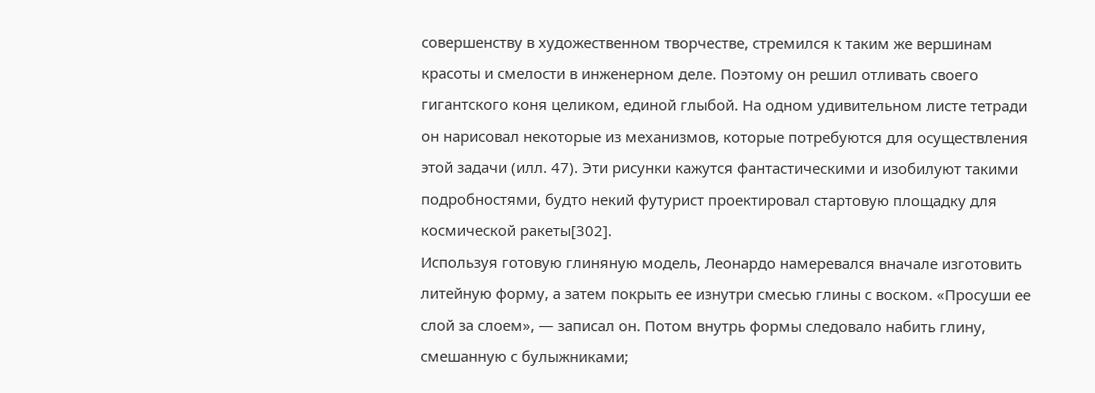совершенству в художественном творчестве, стремился к таким же вершинам красоты и смелости в инженерном деле. Поэтому он решил отливать своего гигантского коня целиком, единой глыбой. На одном удивительном листе тетради он нарисовал некоторые из механизмов, которые потребуются для осуществления этой задачи (илл. 47). Эти рисунки кажутся фантастическими и изобилуют такими подробностями, будто некий футурист проектировал стартовую площадку для космической ракеты[302].
Используя готовую глиняную модель, Леонардо намеревался вначале изготовить литейную форму, а затем покрыть ее изнутри смесью глины с воском. «Просуши ее слой за слоем», — записал он. Потом внутрь формы следовало набить глину, смешанную с булыжниками;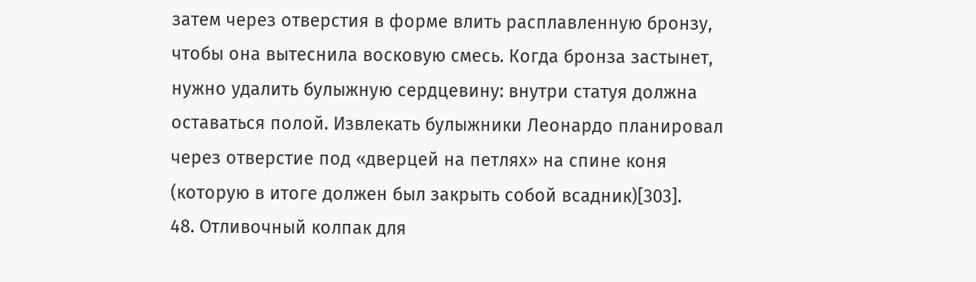затем через отверстия в форме влить расплавленную бронзу, чтобы она вытеснила восковую смесь. Когда бронза застынет, нужно удалить булыжную сердцевину: внутри статуя должна оставаться полой. Извлекать булыжники Леонардо планировал через отверстие под «дверцей на петлях» на спине коня (которую в итоге должен был закрыть собой всадник)[303].
48. Отливочный колпак для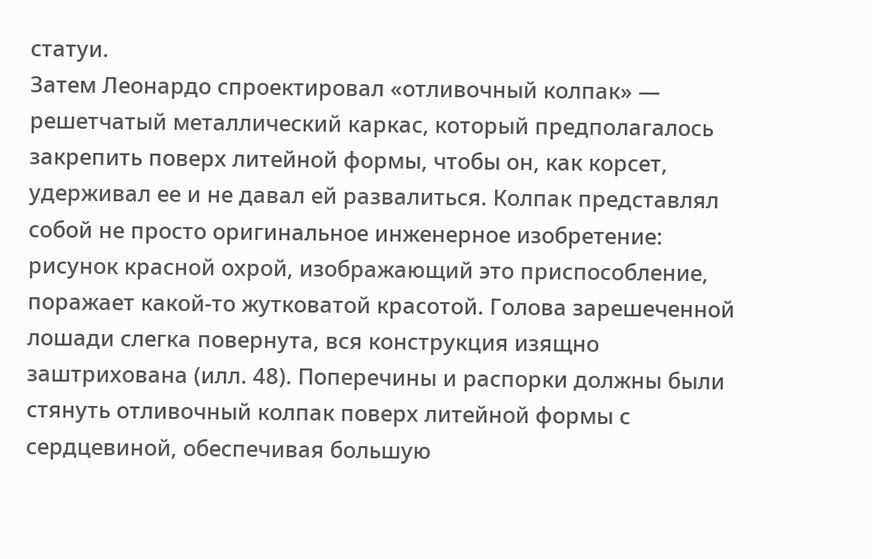статуи.
Затем Леонардо спроектировал «отливочный колпак» — решетчатый металлический каркас, который предполагалось закрепить поверх литейной формы, чтобы он, как корсет, удерживал ее и не давал ей развалиться. Колпак представлял собой не просто оригинальное инженерное изобретение: рисунок красной охрой, изображающий это приспособление, поражает какой-то жутковатой красотой. Голова зарешеченной лошади слегка повернута, вся конструкция изящно заштрихована (илл. 48). Поперечины и распорки должны были стянуть отливочный колпак поверх литейной формы с сердцевиной, обеспечивая большую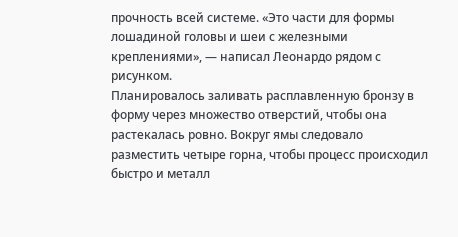прочность всей системе. «Это части для формы лошадиной головы и шеи с железными креплениями», — написал Леонардо рядом с рисунком.
Планировалось заливать расплавленную бронзу в форму через множество отверстий, чтобы она растекалась ровно. Вокруг ямы следовало разместить четыре горна, чтобы процесс происходил быстро и металл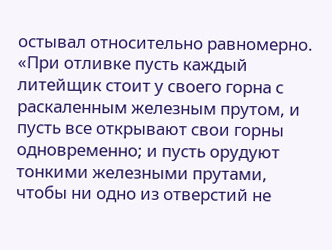остывал относительно равномерно. «При отливке пусть каждый литейщик стоит у своего горна с раскаленным железным прутом, и пусть все открывают свои горны одновременно; и пусть орудуют тонкими железными прутами, чтобы ни одно из отверстий не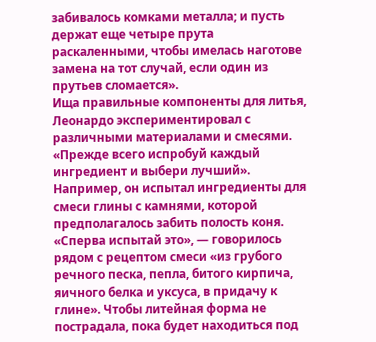забивалось комками металла; и пусть держат еще четыре прута раскаленными, чтобы имелась наготове замена на тот случай, если один из прутьев сломается».
Ища правильные компоненты для литья, Леонардо экспериментировал с различными материалами и смесями. «Прежде всего испробуй каждый ингредиент и выбери лучший». Например, он испытал ингредиенты для смеси глины с камнями, которой предполагалось забить полость коня. «Сперва испытай это», — говорилось рядом с рецептом смеси «из грубого речного песка, пепла, битого кирпича, яичного белка и уксуса, в придачу к глине». Чтобы литейная форма не пострадала, пока будет находиться под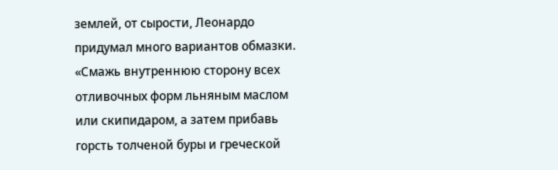землей, от сырости, Леонардо придумал много вариантов обмазки. «Смажь внутреннюю сторону всех отливочных форм льняным маслом или скипидаром, а затем прибавь горсть толченой буры и греческой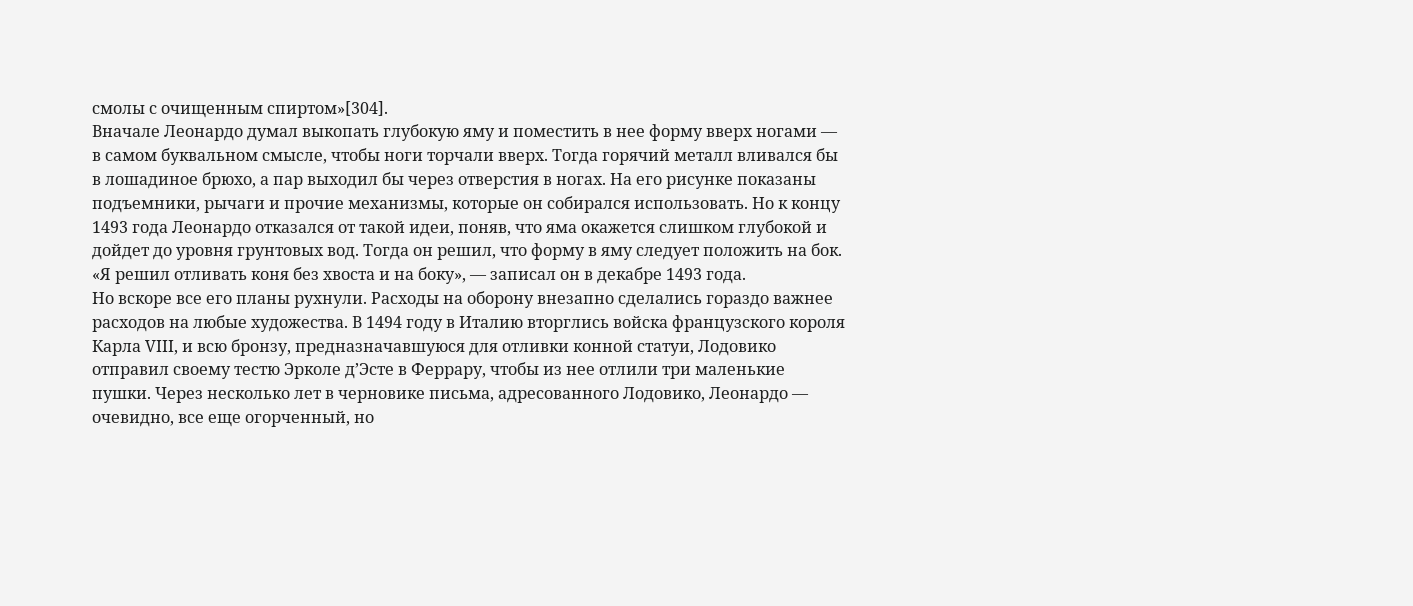смолы с очищенным спиртом»[304].
Вначале Леонардо думал выкопать глубокую яму и поместить в нее форму вверх ногами — в самом буквальном смысле, чтобы ноги торчали вверх. Тогда горячий металл вливался бы в лошадиное брюхо, а пар выходил бы через отверстия в ногах. На его рисунке показаны подъемники, рычаги и прочие механизмы, которые он собирался использовать. Но к концу 1493 года Леонардо отказался от такой идеи, поняв, что яма окажется слишком глубокой и дойдет до уровня грунтовых вод. Тогда он решил, что форму в яму следует положить на бок. «Я решил отливать коня без хвоста и на боку», — записал он в декабре 1493 года.
Но вскоре все его планы рухнули. Расходы на оборону внезапно сделались гораздо важнее расходов на любые художества. В 1494 году в Италию вторглись войска французского короля Карла VIII, и всю бронзу, предназначавшуюся для отливки конной статуи, Лодовико отправил своему тестю Эрколе д’Эсте в Феррару, чтобы из нее отлили три маленькие пушки. Через несколько лет в черновике письма, адресованного Лодовико, Леонардо — очевидно, все еще огорченный, но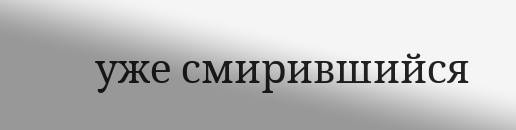уже смирившийся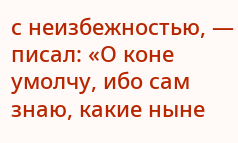с неизбежностью, — писал: «О коне умолчу, ибо сам знаю, какие ныне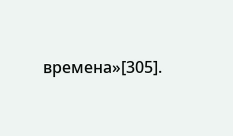времена»[305].